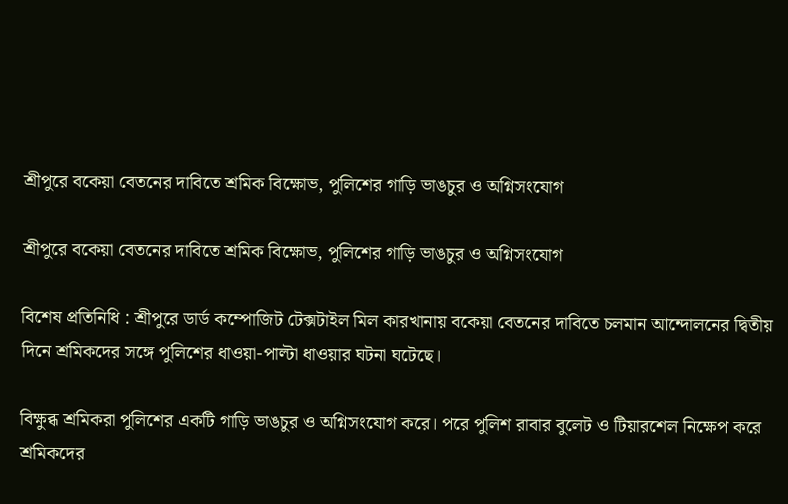শ্রীপুরে বকেয়া বেতনের দাবিতে শ্রমিক বিক্ষোভ, পুলিশের গাড়ি ভাঙচুর ও অগ্নিসংযোগ

শ্রীপুরে বকেয়া বেতনের দাবিতে শ্রমিক বিক্ষোভ, পুলিশের গাড়ি ভাঙচুর ও অগ্নিসংযোগ

বিশেষ প্রতিনিধি : শ্রীপুরে ডার্ড কম্পোজিট টেক্সটাইল মিল কারখানায় বকেয়া বেতনের দাবিতে চলমান আন্দোলনের দ্বিতীয় দিনে শ্রমিকদের সঙ্গে পুলিশের ধাওয়া-পাল্টা ধাওয়ার ঘটনা ঘটেছে।

বিক্ষুব্ধ শ্রমিকরা পুলিশের একটি গাড়ি ভাঙচুর ও অগ্নিসংযোগ করে। পরে পুলিশ রাবার বুলেট ও টিয়ারশেল নিক্ষেপ করে শ্রমিকদের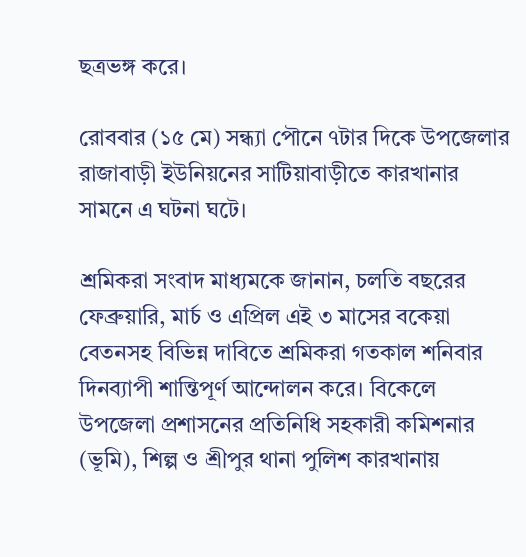ছত্রভঙ্গ করে।

রোববার (১৫ মে) সন্ধ্যা পৌনে ৭টার দিকে উপজেলার রাজাবাড়ী ইউনিয়নের সাটিয়াবাড়ীতে কারখানার সামনে এ ঘটনা ঘটে।

শ্রমিকরা সংবাদ মাধ্যমকে জানান, চলতি বছরের ফেব্রুয়ারি, মার্চ ও এপ্রিল এই ৩ মাসের বকেয়া বেতনসহ বিভিন্ন দাবিতে শ্রমিকরা গতকাল শনিবার দিনব্যাপী শান্তিপূর্ণ আন্দোলন করে। বিকেলে উপজেলা প্রশাসনের প্রতিনিধি সহকারী কমিশনার (ভূমি), শিল্প ও শ্রীপুর থানা পুলিশ কারখানায়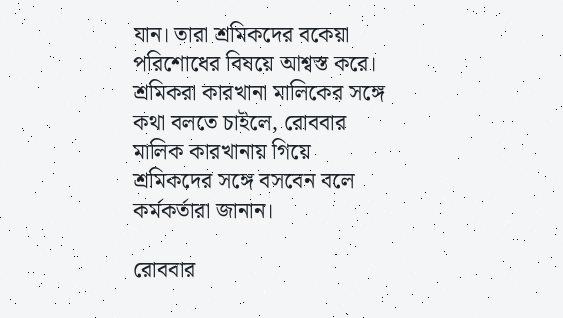যান। তারা শ্রমিকদের বকেয়া পরিশোধের বিষয়ে আশ্বস্ত করে। শ্রমিকরা কারখানা মালিকের সঙ্গে কথা বলতে চাইলে, রোববার মালিক কারখানায় গিয়ে শ্রমিকদের সঙ্গে বসবেন বলে কর্মকর্তারা জানান।

রোববার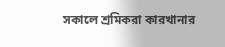সকালে শ্রমিকরা কারখানার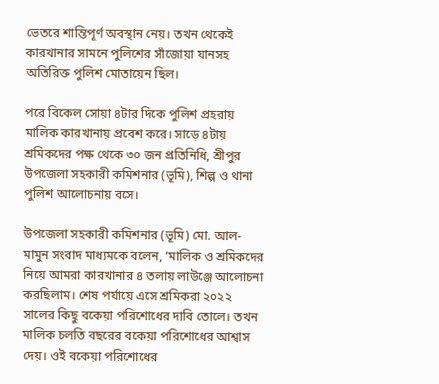ভেতরে শান্তিপূর্ণ অবস্থান নেয়। তখন থেকেই কারখানার সামনে পুলিশের সাঁজোয়া যানসহ অতিরিক্ত পুলিশ মোতায়েন ছিল।

পরে বিকেল সোয়া ৪টার দিকে পুলিশ প্রহরায় মালিক কারখানায় প্রবেশ করে। সাড়ে ৪টায় শ্রমিকদের পক্ষ থেকে ৩০ জন প্রতিনিধি, শ্রীপুর উপজেলা সহকারী কমিশনার (ভূমি), শিল্প ও থানা পুলিশ আলোচনায় বসে।

উপজেলা সহকারী কমিশনার (ভূমি) মো. আল-মামুন সংবাদ মাধ্যমকে বলেন, ‘মালিক ও শ্রমিকদের নিয়ে আমরা কারখানার ৪ তলায় লাউঞ্জে আলোচনা করছিলাম। শেষ পর্যায়ে এসে শ্রমিকরা ২০২২ সালের কিছু বকেয়া পরিশোধের দাবি তোলে। তখন মালিক চলতি বছরের বকেয়া পরিশোধের আশ্বাস দেয়। ওই বকেয়া পরিশোধের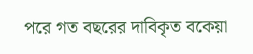পরে গত বছরের দাবিকৃত বকেয়া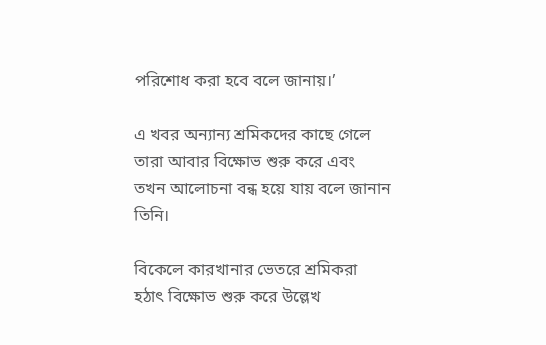পরিশোধ করা হবে বলে জানায়।’

এ খবর অন্যান্য শ্রমিকদের কাছে গেলে তারা আবার বিক্ষোভ শুরু করে এবং তখন আলোচনা বন্ধ হয়ে যায় বলে জানান তিনি।

বিকেলে কারখানার ভেতরে শ্রমিকরা হঠাৎ বিক্ষোভ শুরু করে উল্লেখ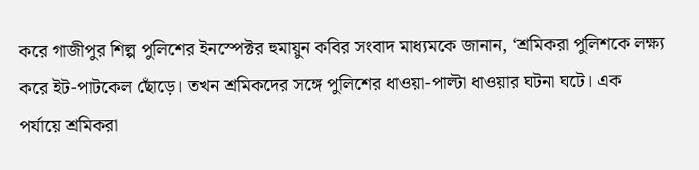করে গাজীপুর শিল্প পুলিশের ইনস্পেক্টর হুমায়ুন কবির সংবাদ মাধ্যমকে জানান, ‘শ্রমিকরা পুলিশকে লক্ষ্য করে ইট-পাটকেল ছোঁড়ে। তখন শ্রমিকদের সঙ্গে পুলিশের ধাওয়া-পাল্টা ধাওয়ার ঘটনা ঘটে। এক পর্যায়ে শ্রমিকরা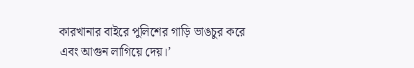কারখানার বাইরে পুলিশের গাড়ি ভাঙচুর করে এবং আগুন লাগিয়ে দেয়।’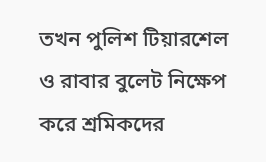তখন পুলিশ টিয়ারশেল ও রাবার বুলেট নিক্ষেপ করে শ্রমিকদের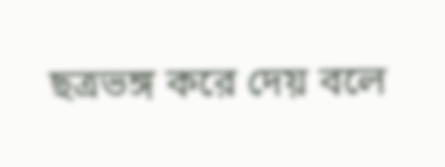ছত্রভঙ্গ করে দেয় বলে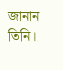জানান তিনি।